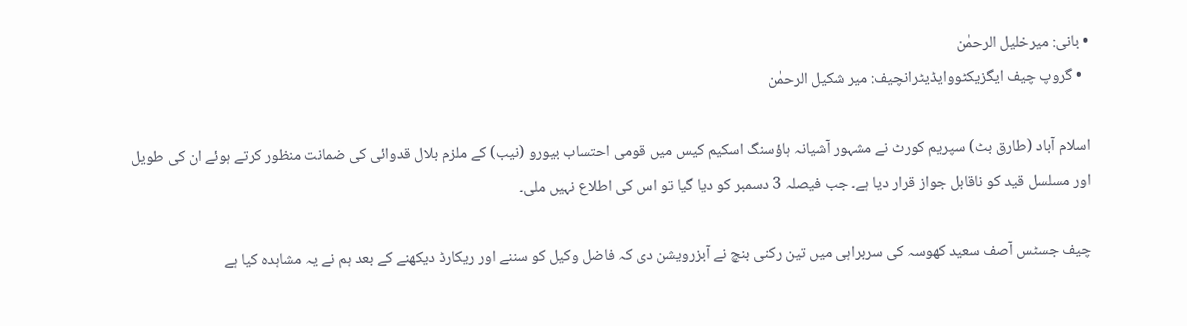• بانی: میرخلیل الرحمٰن
  • گروپ چیف ایگزیکٹووایڈیٹرانچیف: میر شکیل الرحمٰن

اسلام آباد (طارق بٹ) سپریم کورٹ نے مشہور آشیانہ ہاؤسنگ اسکیم کیس میں قومی احتساب بیورو (نیب) کے ملزم بلال قدوائی کی ضمانت منظور کرتے ہوئے ان کی طویل اور مسلسل قید کو ناقابل جواز قرار دیا ہے۔ جب فیصلہ 3 دسمبر کو دیا گیا تو اس کی اطلاع نہیں ملی۔

چیف جسٹس آصف سعید کھوسہ کی سربراہی میں تین رکنی بنچ نے آبزرویشن دی کہ فاضل وکیل کو سننے اور ریکارڈ دیکھنے کے بعد ہم نے یہ مشاہدہ کیا ہے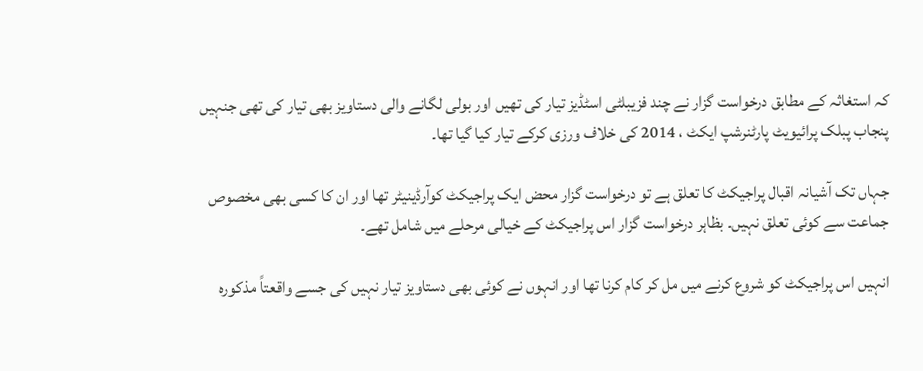کہ استغاثہ کے مطابق درخواست گزار نے چند فزیبلٹی اسٹڈیز تیار کی تھیں اور بولی لگانے والی دستاویز بھی تیار کی تھی جنہیں پنجاب پبلک پرائیویٹ پارٹنرشپ ایکٹ ، 2014 کی خلاف ورزی کرکے تیار کیا گیا تھا۔

جہاں تک آشیانہ اقبال پراجیکٹ کا تعلق ہے تو درخواست گزار محض ایک پراجیکٹ کوآرڈینیٹر تھا اور ان کا کسی بھی مخصوص جماعت سے کوئی تعلق نہیں۔ بظاہر درخواست گزار اس پراجیکٹ کے خیالی مرحلے میں شامل تھے۔

انہیں اس پراجیکٹ کو شروع کرنے میں مل کر کام کرنا تھا اور انہوں نے کوئی بھی دستاویز تیار نہیں کی جسے واقعتاً مذکورہ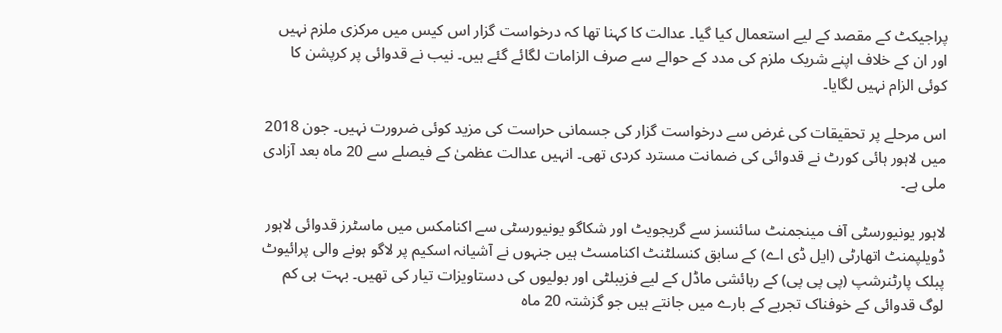پراجیکٹ کے مقصد کے لیے استعمال کیا گیا۔ عدالت کا کہنا تھا کہ درخواست گزار اس کیس میں مرکزی ملزم نہیں اور ان کے خلاف اپنے شریک ملزم کی مدد کے حوالے سے صرف الزامات لگائے گئے ہیں۔ نیب نے قدوائی پر کرپشن کا کوئی الزام نہیں لگایا۔

اس مرحلے پر تحقیقات کی غرض سے درخواست گزار کی جسمانی حراست کی مزید کوئی ضرورت نہیں۔ جون 2018 میں لاہور ہائی کورٹ نے قدوائی کی ضمانت مسترد کردی تھی۔ انہیں عدالت عظمیٰ کے فیصلے سے 20 ماہ بعد آزادی ملی ہے۔

لاہور یونیورسٹی آف مینجمنٹ سائنسز سے گریجویٹ اور شکاگو یونیورسٹی سے اکنامکس میں ماسٹرز قدوائی لاہور ڈویلپمنٹ اتھارٹی (ایل ڈی اے) کے سابق کنسلٹنٹ اکنامسٹ ہیں جنہوں نے آشیانہ اسکیم پر لاگو ہونے والی پرائیوٹ پبلک پارٹنرشپ (پی پی پی) کے رہائشی ماڈل کے لیے فزیبلٹی اور بولیوں کی دستاویزات تیار کی تھیں۔ بہت ہی کم لوگ قدوائی کے خوفناک تجربے کے بارے میں جانتے ہیں جو گزشتہ 20 ماہ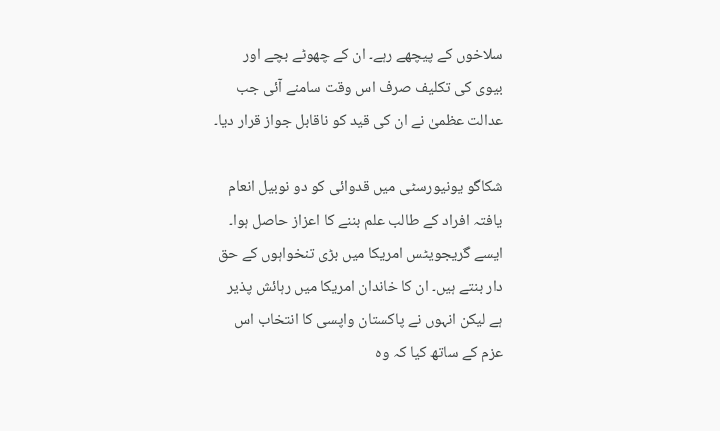سلاخوں کے پیچھے رہے۔ ان کے چھوٹے بچے اور بیوی کی تکلیف صرف اس وقت سامنے آئی جب عدالت عظمیٰ نے ان کی قید کو ناقابل جواز قرار دیا۔

شکاگو یونیورسٹی میں قدوائی کو دو نوبیل انعام یافتہ افراد کے طالب علم بننے کا اعزاز حاصل ہوا۔ ایسے گریجویٹس امریکا میں بڑی تنخواہوں کے حق دار بنتے ہیں۔ ان کا خاندان امریکا میں رہائش پذیر ہے لیکن انہوں نے پاکستان واپسی کا انتخاب اس عزم کے ساتھ کیا کہ وہ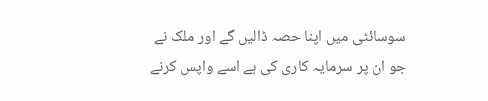سوسائٹی میں اپنا حصہ ڈالیں گے اور ملک نے جو ان پر سرمایہ کاری کی ہے اسے واپس کرنے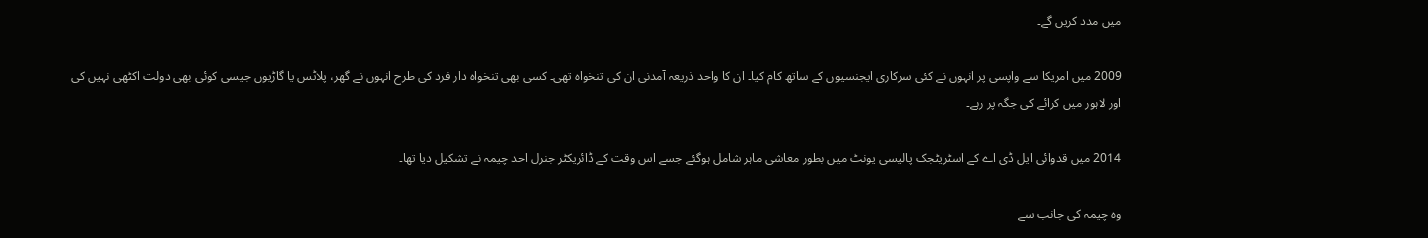میں مدد کریں گے۔

2009 میں امریکا سے واپسی پر انہوں نے کئی سرکاری ایجنسیوں کے ساتھ کام کیا۔ ان کا واحد ذریعہ آمدنی ان کی تنخواہ تھی۔ کسی بھی تنخواہ دار فرد کی طرح انہوں نے گھر، پلاٹس یا گاڑیوں جیسی کوئی بھی دولت اکٹھی نہیں کی اور لاہور میں کرائے کی جگہ پر رہے۔

2014 میں قدوائی ایل ڈی اے کے اسٹریٹجک پالیسی یونٹ میں بطور معاشی ماہر شامل ہوگئے جسے اس وقت کے ڈائریکٹر جنرل احد چیمہ نے تشکیل دیا تھا۔

وہ چیمہ کی جانب سے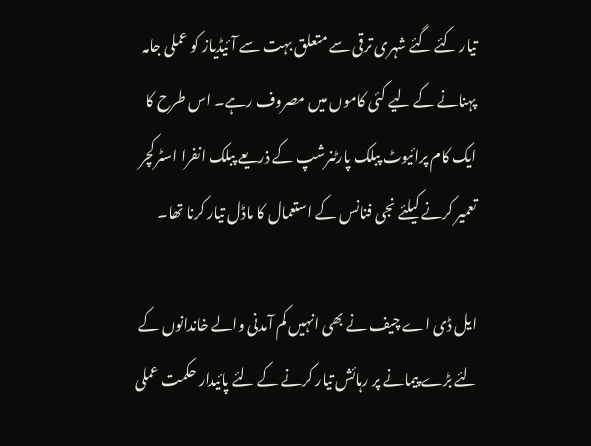تیار کئے گئے شہری ترقی سے متعلق بہت سے آئیڈیاز کو عملی جامہ پہنانے کے لیے کئی کاموں میں مصروف رہے۔ اس طرح کا ایک کام پرائیوٹ پبلک پارٹنرشپ کے ذریعے پبلک انفرا اسٹرکچر تعمیر کرنے کیلئے نجی فنانس کے استعمال کا ماڈل تیار کرنا تھا۔

ایل ڈی اے چیف نے بھی انہیں کم آمدنی والے خاندانوں کے لئے بڑے پیمانے پر رہائش تیار کرنے کے لئے پائیدار حکمت عملی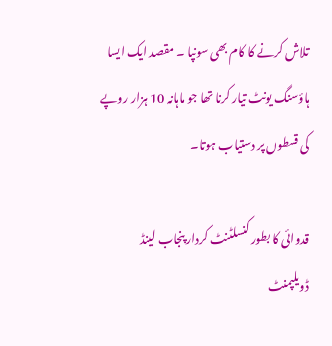تلاش کرنے کا کام بھی سونپا ۔ مقصد ایک ایسا ہاؤسنگ یونٹ تیار کرنا تھا جو ماہانہ 10 ہزار روپے کی قسطوں پر دستیاب ہوتا۔

قدوائی کا بطور کنسلٹنٹ کردار پنجاب لینڈ ڈویلپمنٹ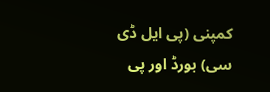کمپنی (پی ایل ڈی سی) بورڈ اور پی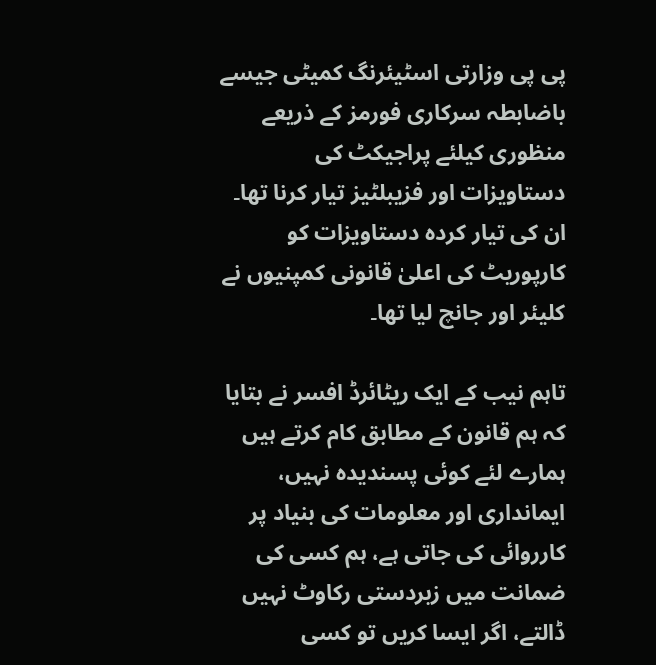پی پی وزارتی اسٹیئرنگ کمیٹی جیسے باضابطہ سرکاری فورمز کے ذریعے منظوری کیلئے پراجیکٹ کی دستاویزات اور فزیبلٹیز تیار کرنا تھا۔ ان کی تیار کردہ دستاویزات کو کارپوریٹ کی اعلیٰ قانونی کمپنیوں نے کلیئر اور جانچ لیا تھا۔

تاہم نیب کے ایک ریٹائرڈ افسر نے بتایا کہ ہم قانون کے مطابق کام کرتے ہیں ہمارے لئے کوئی پسندیدہ نہیں، ایمانداری اور معلومات کی بنیاد پر کارروائی کی جاتی ہے، ہم کسی کی ضمانت میں زبردستی رکاوٹ نہیں ڈالتے، اگر ایسا کریں تو کسی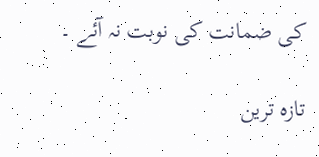کی ضمانت کی نوبت نہ آئے ۔

تازہ ترین